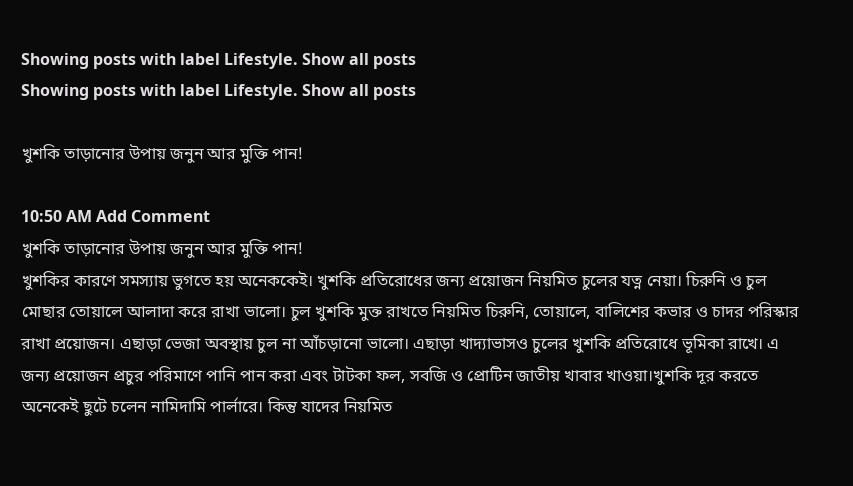Showing posts with label Lifestyle. Show all posts
Showing posts with label Lifestyle. Show all posts

খুশকি তাড়ানোর উপায় জনুন আর মুক্তি পান!

10:50 AM Add Comment
খুশকি তাড়ানোর উপায় জনুন আর মুক্তি পান!
খুশকির কারণে সমস্যায় ভুগতে হয় অনেককেই। খুশকি প্রতিরোধের জন্য প্রয়োজন নিয়মিত চুলের যত্ন নেয়া। চিরুনি ও চুল মোছার তোয়ালে আলাদা করে রাখা ভালো। চুল খুশকি মুক্ত রাখতে নিয়মিত চিরুনি, তোয়ালে, বালিশের কভার ও চাদর পরিস্কার রাখা প্রয়োজন। এছাড়া ভেজা অবস্থায় চুল না আঁচড়ানো ভালো। এছাড়া খাদ্যাভাসও চুলের খুশকি প্রতিরোধে ভূমিকা রাখে। এ জন্য প্রয়োজন প্রচুর পরিমাণে পানি পান করা এবং টাটকা ফল, সবজি ও প্রোটিন জাতীয় খাবার খাওয়া।খুশকি দূর করতে অনেকেই ছুটে চলেন নামিদামি পার্লারে। কিন্তু যাদের নিয়মিত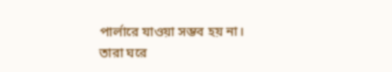পার্লারে যাওয়া সম্ভব হয় না। তারা ঘরে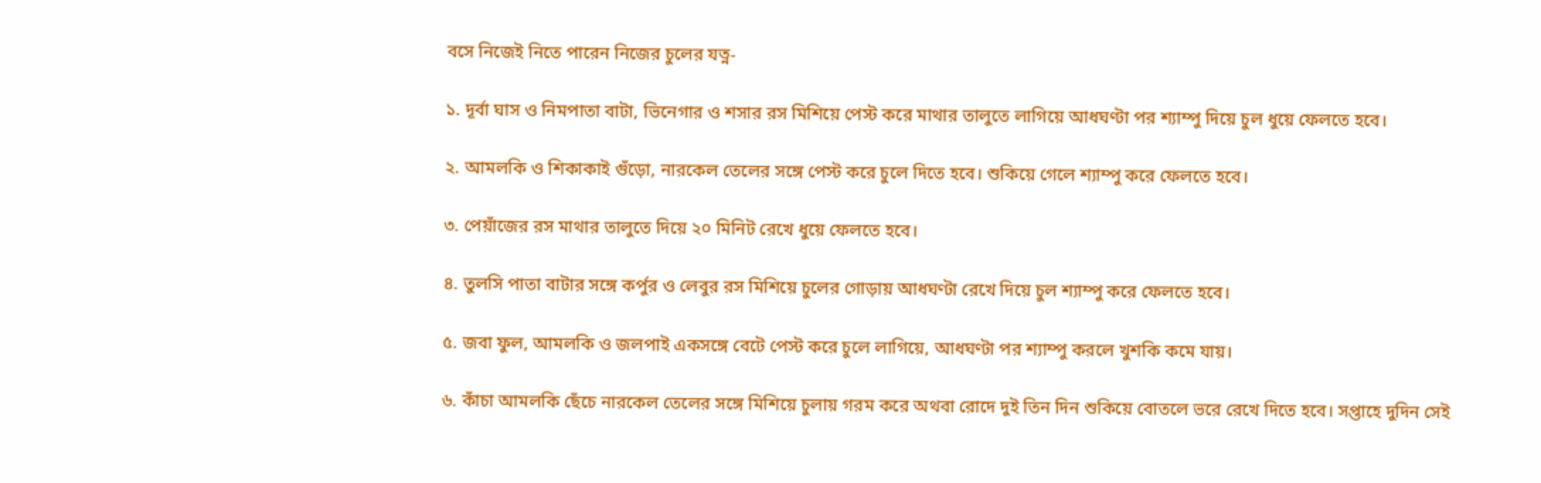বসে নিজেই নিতে পারেন নিজের চুলের যত্ন-

১. দূর্বা ঘাস ও নিমপাতা বাটা, ভিনেগার ও শসার রস মিশিয়ে পেস্ট করে মাথার তালুতে লাগিয়ে আধঘণ্টা পর শ্যাম্পু দিয়ে চুল ধুয়ে ফেলতে হবে।

২. আমলকি ও শিকাকাই গুঁড়ো, নারকেল তেলের সঙ্গে পেস্ট করে চুলে দিতে হবে। শুকিয়ে গেলে শ্যাম্পু করে ফেলতে হবে।

৩. পেয়াঁজের রস মাথার তালুতে দিয়ে ২০ মিনিট রেখে ধুয়ে ফেলতে হবে।

৪. তুলসি পাতা বাটার সঙ্গে কর্পুর ও লেবুর রস মিশিয়ে চুলের গোড়ায় আধঘণ্টা রেখে দিয়ে চুল শ্যাম্পু করে ফেলতে হবে।

৫. জবা ফুল, আমলকি ও জলপাই একসঙ্গে বেটে পেস্ট করে চুলে লাগিয়ে, আধঘণ্টা পর শ্যাম্পু করলে খুশকি কমে যায়।

৬. কাঁচা আমলকি ছেঁচে নারকেল তেলের সঙ্গে মিশিয়ে চুলায় গরম করে অথবা রোদে দুই তিন দিন শুকিয়ে বোতলে ভরে রেখে দিতে হবে। সপ্তাহে দুদিন সেই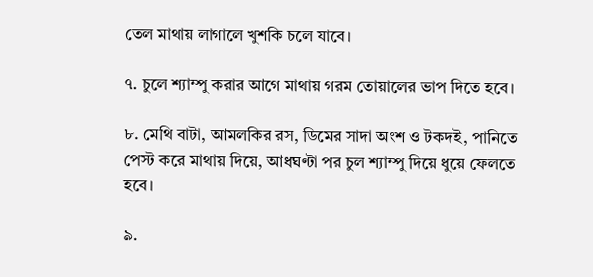তেল মাথায় লাগালে খুশকি চলে যাবে।

৭. চুলে শ্যাম্পু করার আগে মাথায় গরম তোয়ালের ভাপ দিতে হবে।

৮. মেথি বাটা, আমলকির রস, ডিমের সাদা অংশ ও টকদই, পানিতে পেস্ট করে মাথায় দিয়ে, আধঘণ্টা পর চুল শ্যাম্পু দিয়ে ধুয়ে ফেলতে হবে।

৯.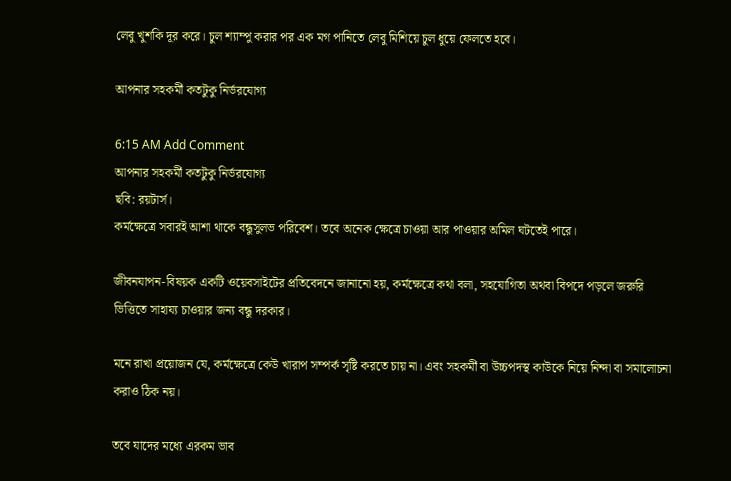লেবু খুশকি দূর করে। চুল শ্যাম্পু করার পর এক মগ পানিতে লেবু মিশিয়ে চুল ধুয়ে ফেলতে হবে।

আপনার সহকর্মী কতটুকু নির্ভরযোগ্য

6:15 AM Add Comment
আপনার সহকর্মী কতটুকু নির্ভরযোগ্য
ছবি: রয়টার্স।
কর্মক্ষেত্রে সবারই আশা থাকে বন্ধুসুলভ পরিবেশ। তবে অনেক ক্ষেত্রে চাওয়া আর পাওয়ার অমিল ঘটতেই পারে।

জীবনযাপন-বিষয়ক একটি ওয়েবসাইটের প্রতিবেদনে জানানো হয়, কর্মক্ষেত্রে কথা বলা, সহযোগিতা অথবা বিপদে পড়লে জরুরি ভিত্তিতে সাহায্য চাওয়ার জন্য বন্ধু দরকার।

মনে রাখা প্রয়োজন যে, কর্মক্ষেত্রে কেউ খারাপ সম্পর্ক সৃষ্টি করতে চায় না। এবং সহকর্মী বা উচ্চপদস্থ কাউকে নিয়ে নিন্দা বা সমালোচনা করাও ঠিক নয়।

তবে যাদের মধ্যে এরকম ভাব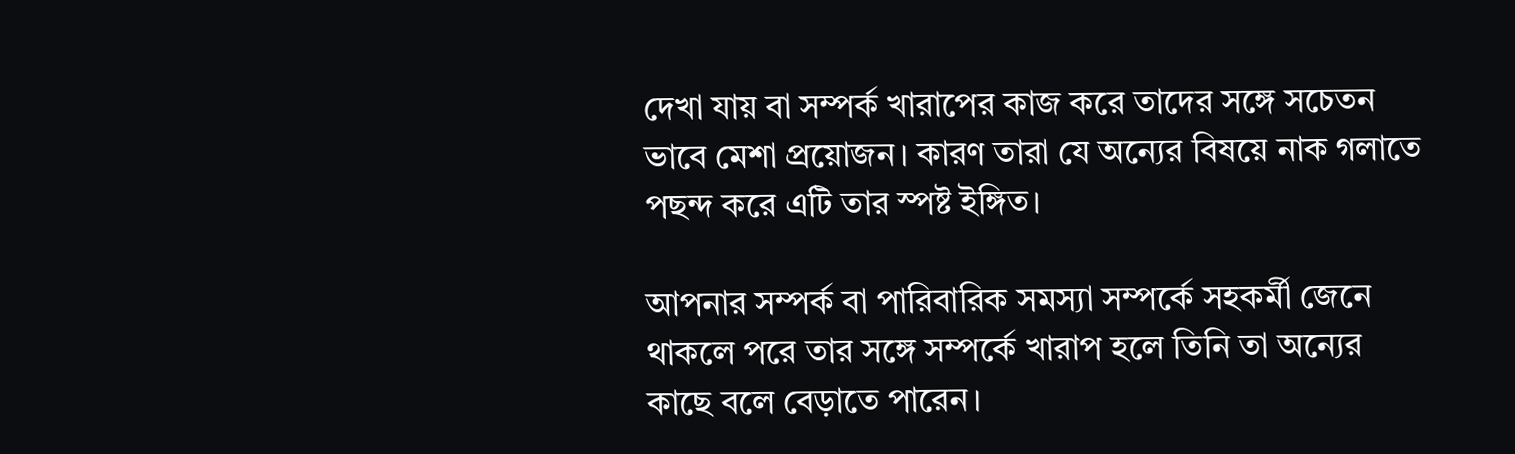দেখা যায় বা সম্পর্ক খারাপের কাজ করে তাদের সঙ্গে সচেতন ভাবে মেশা প্রয়োজন। কারণ তারা যে অন্যের বিষয়ে নাক গলাতে পছন্দ করে এটি তার স্পষ্ট ইঙ্গিত।

আপনার সম্পর্ক বা পারিবারিক সমস্যা সম্পর্কে সহকর্মী জেনে থাকলে পরে তার সঙ্গে সম্পর্কে খারাপ হলে তিনি তা অন্যের কাছে বলে বেড়াতে পারেন।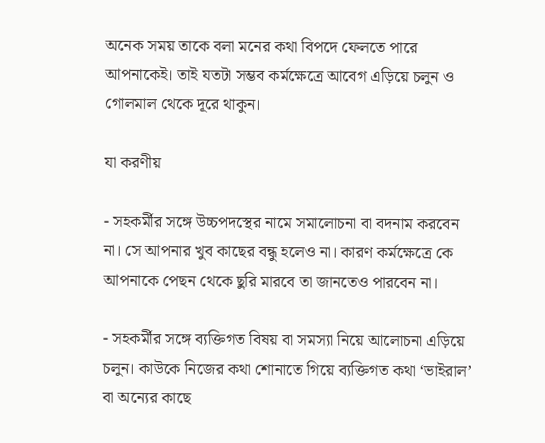অনেক সময় তাকে বলা মনের কথা বিপদে ফেলতে পারে আপনাকেই। তাই যতটা সম্ভব কর্মক্ষেত্রে আবেগ এড়িয়ে চলুন ও গোলমাল থেকে দূরে থাকুন।

যা করণীয়

- সহকর্মীর সঙ্গে উচ্চপদস্থের নামে সমালোচনা বা বদনাম করবেন না। সে আপনার খুব কাছের বন্ধু হলেও না। কারণ কর্মক্ষেত্রে কে আপনাকে পেছন থেকে ছুরি মারবে তা জানতেও পারবেন না।

- সহকর্মীর সঙ্গে ব্যক্তিগত বিষয় বা সমস্যা নিয়ে আলোচনা এড়িয়ে চলুন। কাউকে নিজের কথা শোনাতে গিয়ে ব্যক্তিগত কথা ‘ভাইরাল’ বা অন্যের কাছে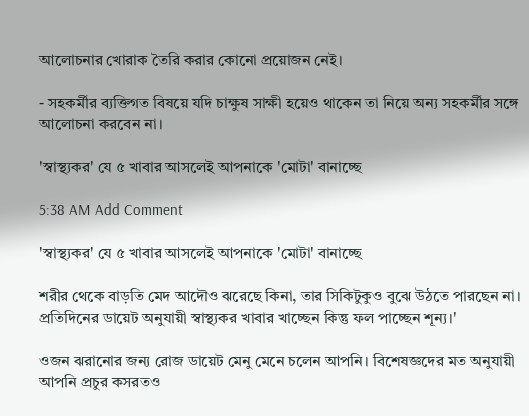আলোচনার খোরাক তৈরি করার কোনো প্রয়োজন নেই।

- সহকর্মীর ব্যক্তিগত বিষয়ে যদি চাক্ষুষ সাক্ষী হয়েও থাকেন তা নিয়ে অন্য সহকর্মীর সঙ্গে আলোচনা করবেন না।

'স্বাস্থ্যকর' যে ৫ খাবার আসলেই আপনাকে 'মোটা' বানাচ্ছে

5:38 AM Add Comment

'স্বাস্থ্যকর' যে ৫ খাবার আসলেই আপনাকে 'মোটা' বানাচ্ছে

শরীর থেকে বাড়তি মেদ আদৌও ঝরেছে কিনা, তার সিকিটুকুও বুঝে উঠতে পারছেন না। প্রতিদিনের ডায়েট অনুযায়ী স্বাস্থ্যকর খাবার খাচ্ছেন কিন্তু ফল পাচ্ছেন শূন্য।'

ওজন ঝরানোর জন্য রোজ ডায়েট মেনু মেনে চলেন আপনি। বিশেষজ্ঞদের মত অনুযায়ী  আপনি প্রচুর কসরতও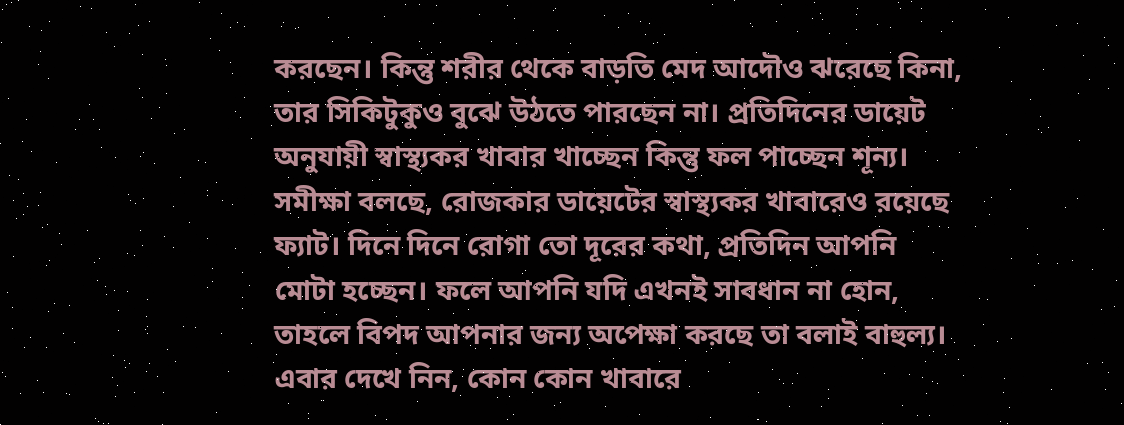করছেন। কিন্তু শরীর থেকে বাড়তি মেদ আদৌও ঝরেছে কিনা, তার সিকিটুকুও বুঝে উঠতে পারছেন না। প্রতিদিনের ডায়েট অনুযায়ী স্বাস্থ্যকর খাবার খাচ্ছেন কিন্তু ফল পাচ্ছেন শূন্য। সমীক্ষা বলছে, রোজকার ডায়েটের স্বাস্থ্যকর খাবারেও রয়েছে ফ্যাট। দিনে দিনে রোগা তো দূরের কথা, প্রতিদিন আপনি মোটা হচ্ছেন। ফলে আপনি যদি এখনই সাবধান না হোন, তাহলে বিপদ আপনার জন্য অপেক্ষা করছে তা বলাই বাহুল্য। এবার দেখে নিন, কোন কোন খাবারে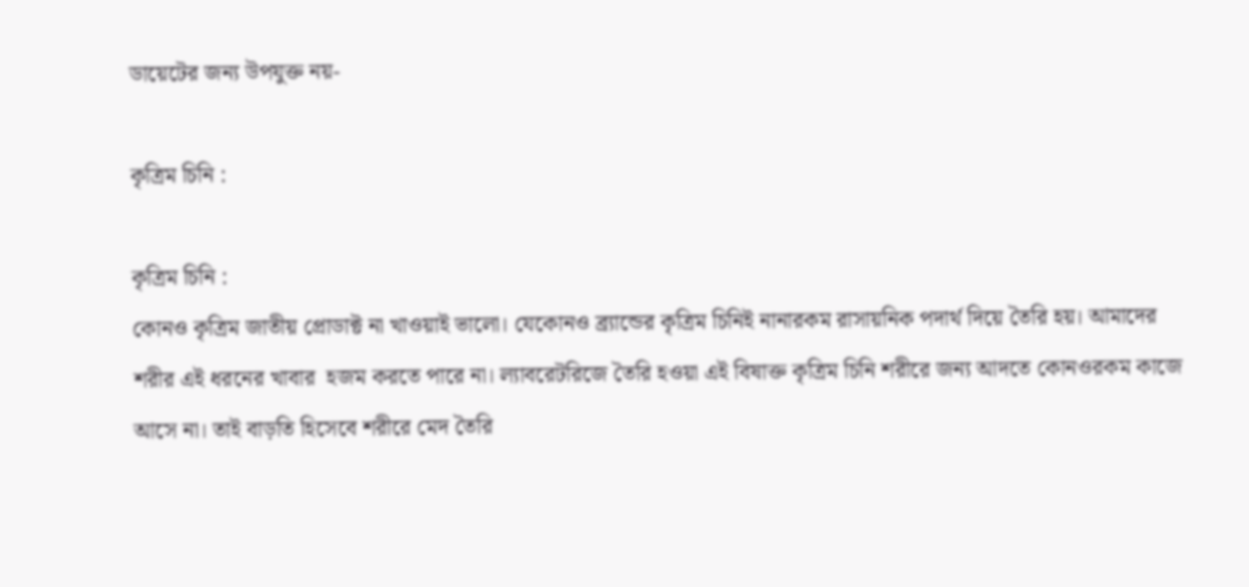ডায়েটের জন্য উপযুক্ত নয়-

কৃত্রিম চিনি :

কৃত্রিম চিনি :
কোনও কৃত্রিম জাতীয় প্রোডাক্ট না খাওয়াই ভালো। যেকোনও ব্র্যান্ডের কৃত্রিম চিনিই নানারকম রাসায়নিক পদার্থ দিয়ে তৈরি হয়। আমাদের শরীর এই ধরনের খাবার  হজম করতে পারে না। ল্যাবরেটরিজে তৈরি হওয়া এই বিষাক্ত কৃত্রিম চিনি শরীরে জন্য আদতে কোনওরকম কাজে আসে না। তাই বাড়তি হিসেবে শরীরে মেদ তৈরি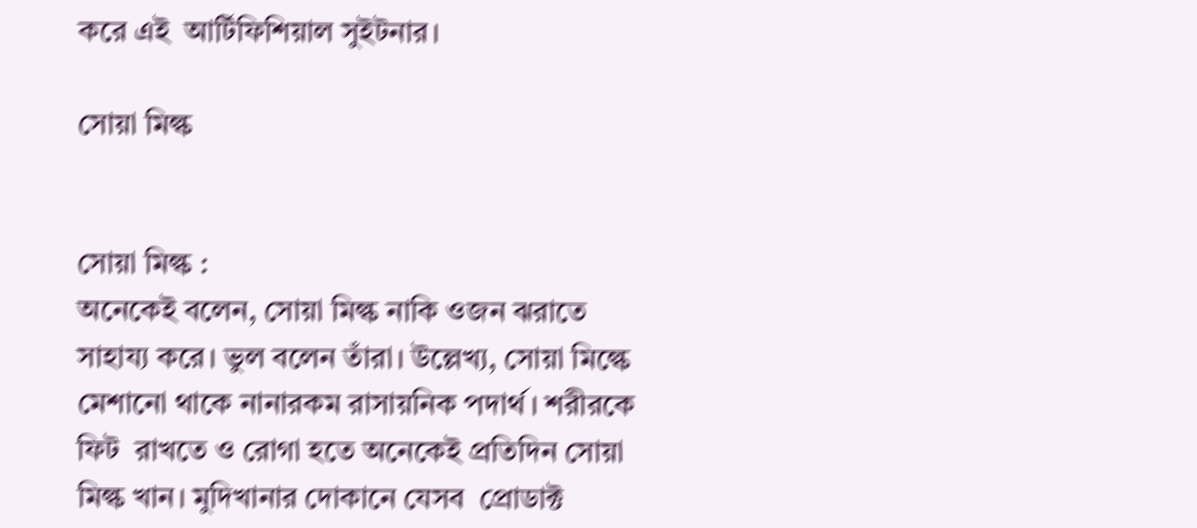করে এই  আর্টিফিশিয়াল সুইটনার।

সোয়া মিল্ক


সোয়া মিল্ক :
অনেকেই বলেন, সোয়া মিল্ক নাকি ওজন ঝরাতে সাহায্য করে। ভুল বলেন তাঁরা। উল্লেখ্য, সোয়া মিল্কে মেশানো থাকে নানারকম রাসায়নিক পদার্থ। শরীরকে ফিট  রাখতে ও রোগা হতে অনেকেই প্রতিদিন সোয়া মিল্ক খান। মুদিখানার দোকানে যেসব  প্রোডাক্ট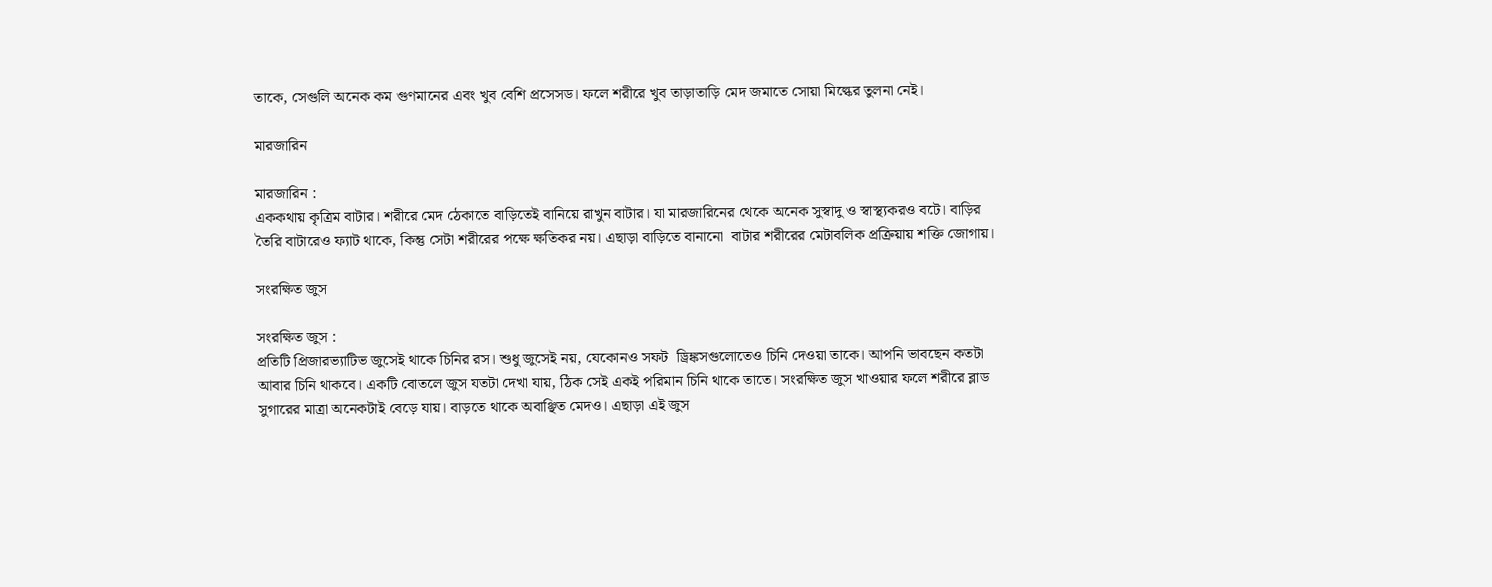তাকে, সেগুলি অনেক কম গুণমানের এবং খুব বেশি প্রসেসড। ফলে শরীরে খুব তাড়াতাড়ি মেদ জমাতে সোয়া মিল্কের তুলনা নেই।

মারজারিন

মারজারিন :
এককথায় কৃত্রিম বাটার। শরীরে মেদ ঠেকাতে বাড়িতেই বানিয়ে রাখুন বাটার। যা মারজারিনের থেকে অনেক সুস্বাদু ও স্বাস্থ্যকরও বটে। বাড়ির তৈরি বাটারেও ফ্যাট থাকে, কিন্তু সেটা শরীরের পক্ষে ক্ষতিকর নয়। এছাড়া বাড়িতে বানানো  বাটার শরীরের মেটাবলিক প্রক্রিয়ায় শক্তি জোগায়।

সংরক্ষিত জুস

সংরক্ষিত জুস :
প্রতিটি প্রিজারভ্যাটিভ জুসেই থাকে চিনির রস। শুধু জুসেই নয়, যেকোনও সফট  ড্রিঙ্কসগুলোতেও চিনি দেওয়া তাকে। আপনি ভাবছেন কতটা আবার চিনি থাকবে। একটি বোতলে জুস যতটা দেখা যায়, ঠিক সেই একই পরিমান চিনি থাকে তাতে। সংরক্ষিত জুস খাওয়ার ফলে শরীরে ব্লাড সুগারের মাত্রা অনেকটাই বেড়ে যায়। বাড়তে থাকে অবাঞ্ছিত মেদও। এছাড়া এই জুস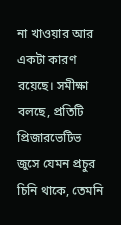না খাওয়ার আর একটা কারণ রয়েছে। সমীক্ষা বলছে, প্রতিটি প্রিজারভেটিভ জুসে যেমন প্রচুর চিনি থাকে, তেমনি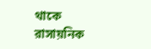থাকে রাসায়নিক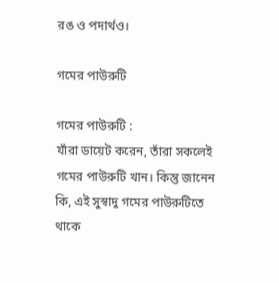রঙ ও পদার্থও।

গমের পাউরুটি

গমের পাউরুটি :
যাঁরা ডায়েট করেন, তাঁরা সকলেই গমের পাউরুটি খান। কিন্তু জানেন কি, এই সুস্বাদু গমের পাউরুটিতে থাকে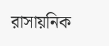রাসায়নিক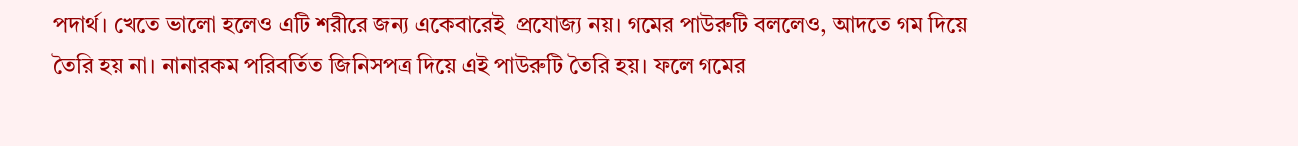পদার্থ। খেতে ভালো হলেও এটি শরীরে জন্য একেবারেই  প্রযোজ্য নয়। গমের পাউরুটি বললেও, আদতে গম দিয়ে তৈরি হয় না। নানারকম পরিবর্তিত জিনিসপত্র দিয়ে এই পাউরুটি তৈরি হয়। ফলে গমের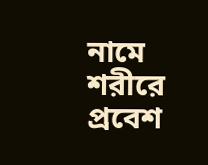নামে শরীরে প্রবেশ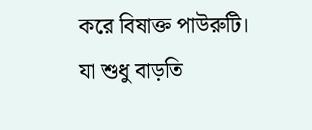করে বিষাক্ত পাউরুটি। যা শুধু বাড়তি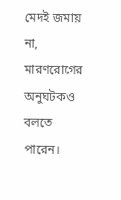মেদই জমায় না, মারণরোগের অনুঘটকও বলতে পারেন।